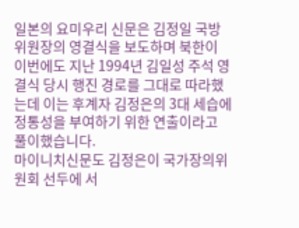일본의 요미우리 신문은 김정일 국방위원장의 영결식을 보도하며 북한이 이번에도 지난 1994년 김일성 주석 영결식 당시 행진 경로를 그대로 따라했는데 이는 후계자 김정은의 3대 세습에 정통성을 부여하기 위한 연출이라고 풀이했습니다.
마이니치신문도 김정은이 국가장의위원회 선두에 서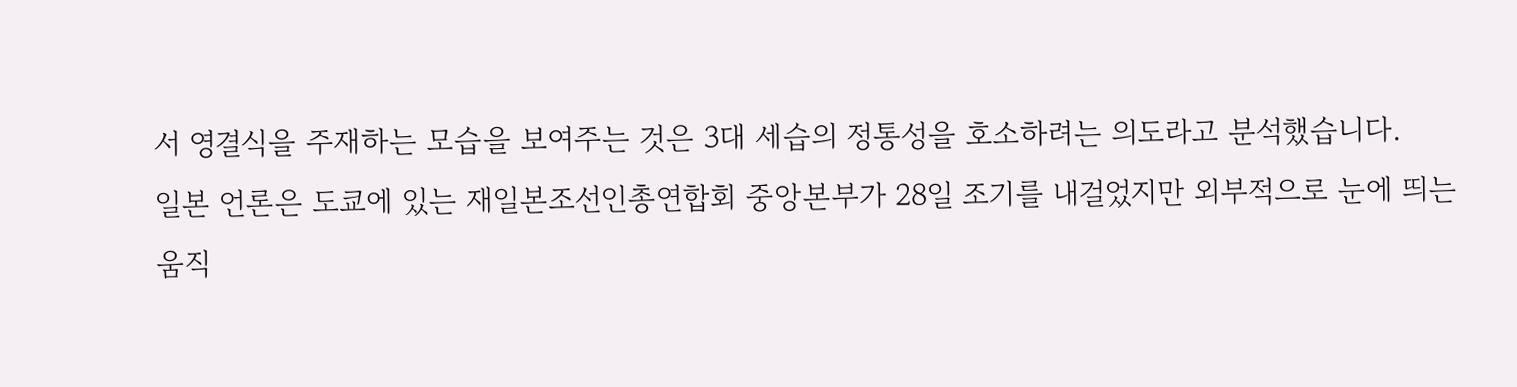서 영결식을 주재하는 모습을 보여주는 것은 3대 세습의 정통성을 호소하려는 의도라고 분석했습니다.
일본 언론은 도쿄에 있는 재일본조선인총연합회 중앙본부가 28일 조기를 내걸었지만 외부적으로 눈에 띄는 움직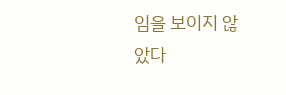임을 보이지 않았다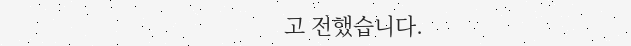고 전했습니다.